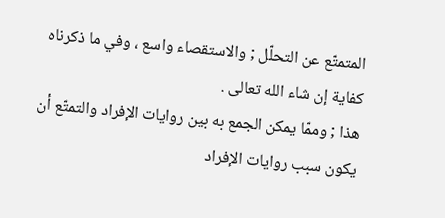المتمتّع عن التحلّل ; والاستقصاء واسع ، وفي ما ذكرناه كفاية إن شاء الله تعالى .
هذا ; وممّا يمكن الجمع به بين روايات الإفراد والتمتّع أن يكون سبب روايات الإفراد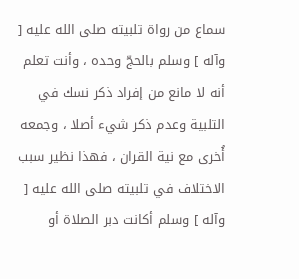سماع من رواة تلبيته صلى الله عليه [ وآله ] وسلم بالحجّ وحده ، وأنت تعلم أنه لا مانع من إفراد ذكر نسك في التلبية وعدم ذكر شيء أصلا ، وجمعه أُخرى مع نية القران ، فهذا نظير سبب الاختلاف في تلبيته صلى الله عليه [ وآله ] وسلم أكانت دبر الصلاة أو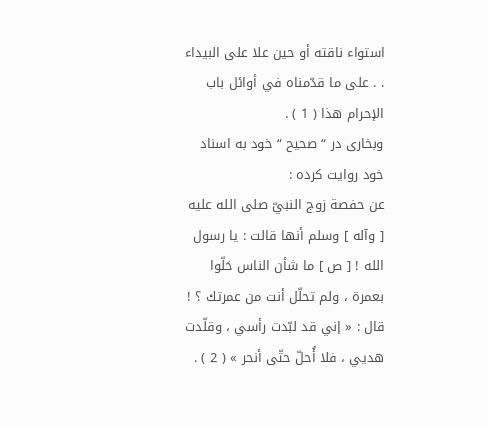استواء ناقته أو حين علا على البيداء . . على ما قدّمناه في أوائل باب الإحرام هذا ( 1 ) .
وبخارى در “ صحيح “ خود به اسناد خود روايت كرده :
عن حفصة زوج النبيّ صلى الله عليه [ وآله ] وسلم أنها قالت : يا رسول الله ! [ ص ] ما شأن الناس حَلّوا بعمرة ، ولم تحلّل أنت من عمرتك ؟ ! قال : « إني قد لبّدت رأسي ، وقلّدت هديي ، فلا أُحلّ حتّى أنحر » ( 2 ) .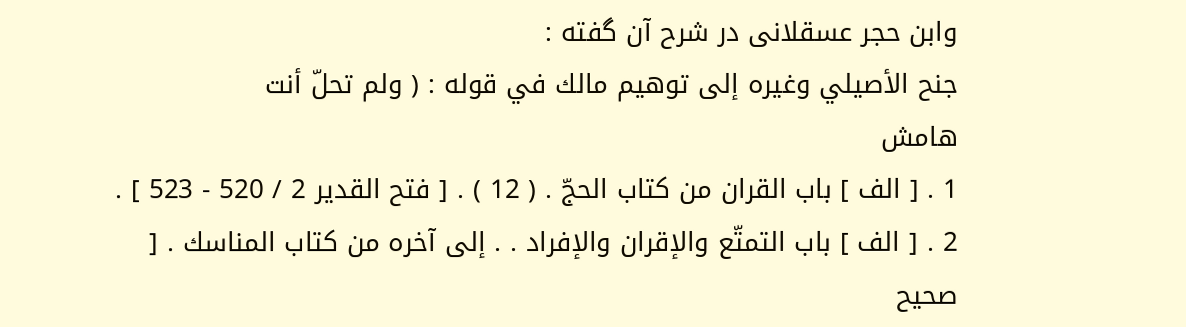وابن حجر عسقلانى در شرح آن گفته :
جنح الأصيلي وغيره إلى توهيم مالك في قوله : ( ولم تحلّ أنت
هامش
1 . [ الف ] باب القران من كتاب الحجّ . ( 12 ) . [ فتح القدير 2 / 520 - 523 ] .
2 . [ الف ] باب التمتّع والإقران والإفراد . . إلى آخره من كتاب المناسك . [ صحيح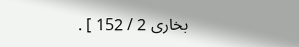بخارى 2 / 152 ] .